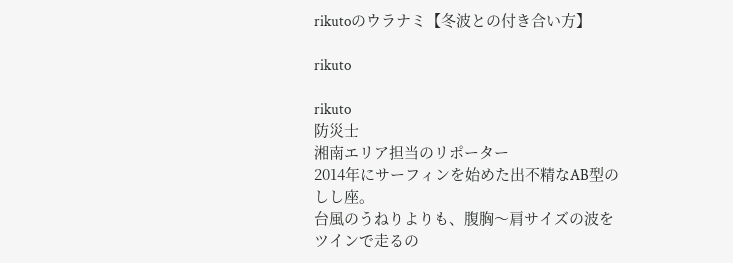rikutoのウラナミ【冬波との付き合い方】

rikuto

rikuto
防災士
湘南エリア担当のリポーター
2014年にサーフィンを始めた出不精なAB型のしし座。
台風のうねりよりも、腹胸〜肩サイズの波をツインで走るの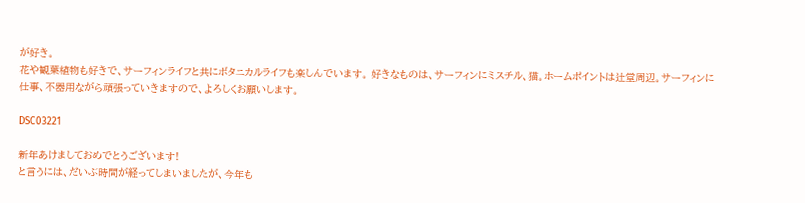が好き。
花や観葉植物も好きで、サーフィンライフと共にボタニカルライフも楽しんでいます。 好きなものは、サーフィンにミスチル、猫。ホームポイントは辻堂周辺。サーフィンに仕事、不器用ながら頑張っていきますので、よろしくお願いします。

DSC03221

新年あけましておめでとうございます!
と言うには、だいぶ時間が経ってしまいましたが、今年も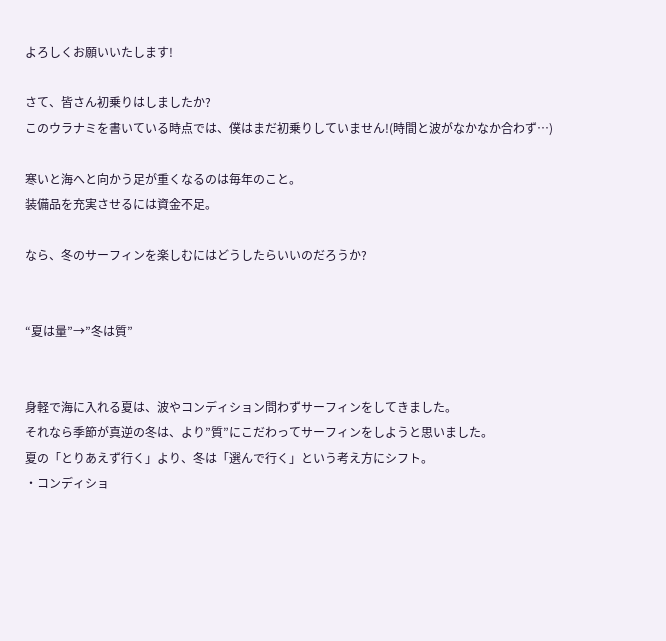よろしくお願いいたします!

さて、皆さん初乗りはしましたか?
このウラナミを書いている時点では、僕はまだ初乗りしていません!(時間と波がなかなか合わず…)

寒いと海へと向かう足が重くなるのは毎年のこと。
装備品を充実させるには資金不足。

なら、冬のサーフィンを楽しむにはどうしたらいいのだろうか?


“夏は量”→”冬は質”


身軽で海に入れる夏は、波やコンディション問わずサーフィンをしてきました。
それなら季節が真逆の冬は、より”質”にこだわってサーフィンをしようと思いました。
夏の「とりあえず行く」より、冬は「選んで行く」という考え方にシフト。
・コンディショ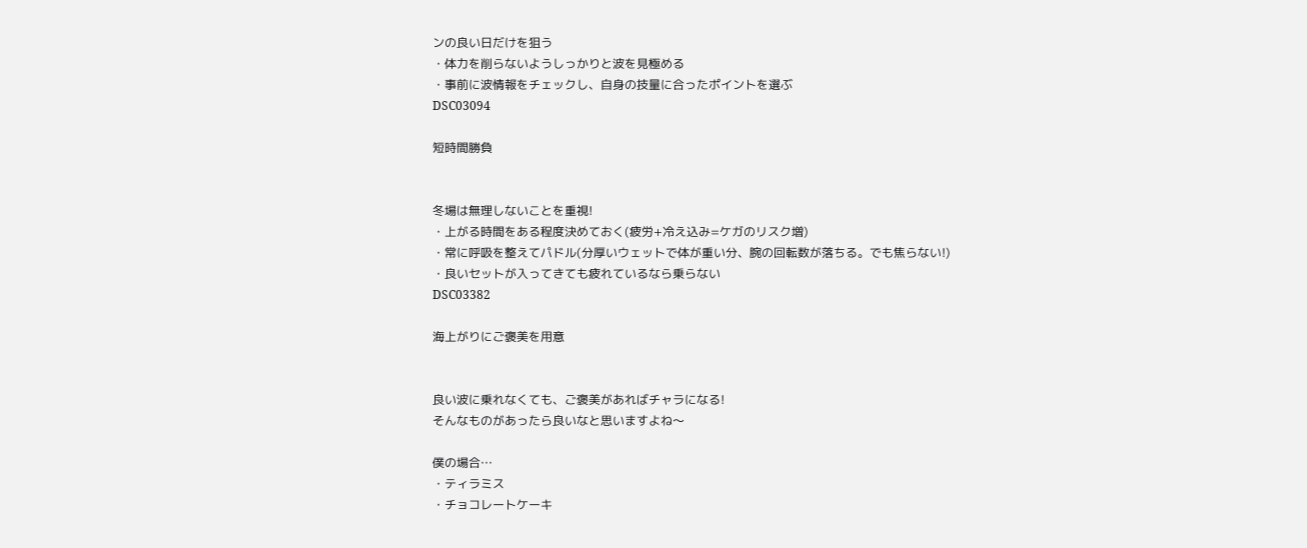ンの良い日だけを狙う
・体力を削らないようしっかりと波を見極める
・事前に波情報をチェックし、自身の技量に合ったポイントを選ぶ
DSC03094

短時間勝負


冬場は無理しないことを重視!
・上がる時間をある程度決めておく(疲労+冷え込み=ケガのリスク増)
・常に呼吸を整えてパドル(分厚いウェットで体が重い分、腕の回転数が落ちる。でも焦らない!)
・良いセットが入ってきても疲れているなら乗らない
DSC03382

海上がりにご褒美を用意


良い波に乗れなくても、ご褒美があればチャラになる!
そんなものがあったら良いなと思いますよね〜

僕の場合…
・ティラミス
・チョコレートケーキ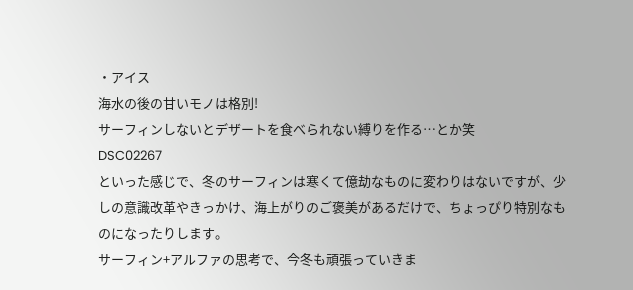・アイス
海水の後の甘いモノは格別!
サーフィンしないとデザートを食べられない縛りを作る…とか笑
DSC02267
といった感じで、冬のサーフィンは寒くて億劫なものに変わりはないですが、少しの意識改革やきっかけ、海上がりのご褒美があるだけで、ちょっぴり特別なものになったりします。
サーフィン+アルファの思考で、今冬も頑張っていきま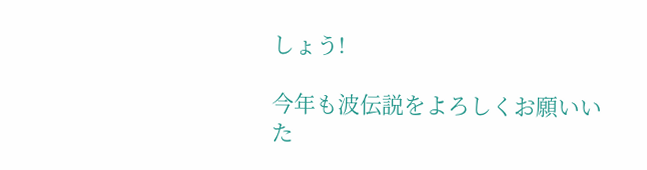しょう!

今年も波伝説をよろしくお願いいた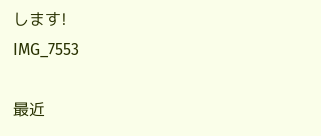します!
IMG_7553

最近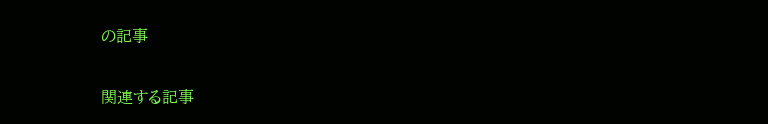の記事

関連する記事